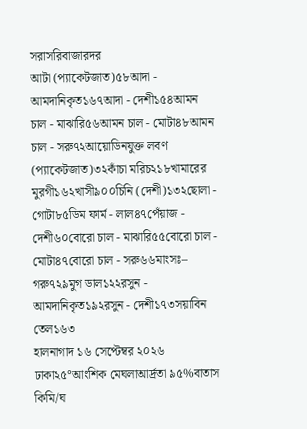সরাসরিবাজারদর
আটা (প্যাকেটজাত)৫৮আদা - আমদানিকৃত১৬৭আদা - দেশী১৫৪আমন চাল - মাঝারি৫৬আমন চাল - মোটা৪৮আমন চাল - সরু৭২আয়োডিনযুক্ত লবণ (প্যাকেটজাত)৩২কাঁচা মরিচ২১৮খামারের মুরগী১৬২খাসী৯০০চিনি (দেশী)১৩২ছোলা - গোটা৮৫ডিম ফার্ম - লাল৪৭পেঁয়াজ - দেশী৬০বোরো চাল - মাঝারি৫৫বোরো চাল - মোটা৪৭বোরো চাল - সরু৬৬মাংসঃ– গরু৭২৯মুগ ডাল১২২রসুন - আমদানিকৃত১৯২রসুন - দেশী১৭৩সয়াবিন তেল১৬৩
হালনাগাদ ১৬ সেপ্টেম্বর ২০২৬
ঢাকা২৫°আংশিক মেঘলাআর্দ্রতা ৯৫%বাতাস কিমি/ঘ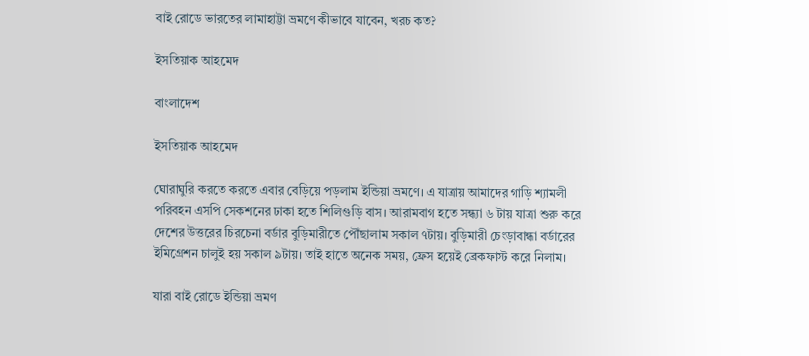বাই রোডে ভারতের লামাহাট্টা ভ্রমণে কীভাবে যাবেন, খরচ কত?

ইসতিয়াক আহমেদ

বাংলাদেশ

ইসতিয়াক আহমেদ

ঘোরাঘুরি করতে করতে এবার বেড়িয়ে পড়লাম ইন্ডিয়া ভ্রমণে। এ যাত্রায় আমাদের গাড়ি শ্যামলী পরিবহন এসপি সেকশনের ঢাকা হতে শিলিগুড়ি বাস। আরামবাগ হতে সন্ধ্যা ৬ টায় যাত্রা শুরু করে দেশের উত্তরের চিরচেনা বর্ডার বুড়িমারীতে পৌঁছালাম সকাল ৭টায়। বুড়িমারী চেংড়াবান্ধা বর্ডারের ইমিগ্রেশন চালুই হয় সকাল ৯টায়। তাই হাতে অনেক সময়, ফ্রেস হয়েই ব্রেকফাস্ট করে নিলাম।

যারা বাই রোডে ইন্ডিয়া ভ্রমণ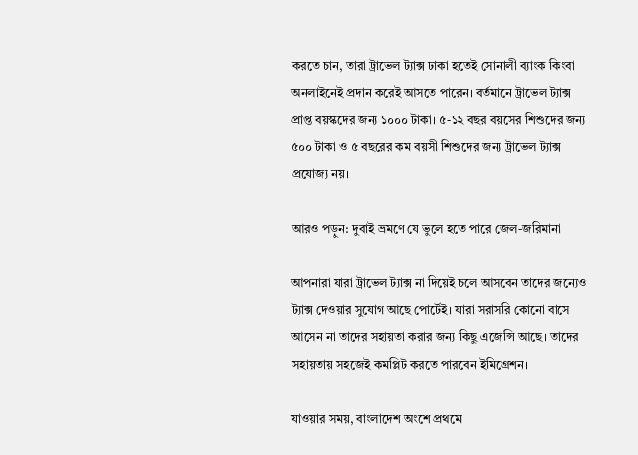করতে চান, তারা ট্রাভেল ট্যাক্স ঢাকা হতেই সোনালী ব্যাংক কিংবা অনলাইনেই প্রদান করেই আসতে পারেন। বর্তমানে ট্রাভেল ট্যাক্স প্রাপ্ত বয়স্কদের জন্য ১০০০ টাকা। ৫-১২ বছর বয়সের শিশুদের জন্য ৫০০ টাকা ও ৫ বছরের কম বয়সী শিশুদের জন্য ট্রাভেল ট্যাক্স প্রযোজ্য নয়।

আরও পড়ুন: দুবাই ভ্রমণে যে ভুলে হতে পারে জেল-জরিমানা

আপনারা যারা ট্রাভেল ট্যাক্স না দিয়েই চলে আসবেন তাদের জন্যেও ট্যাক্স দেওয়ার সুযোগ আছে পোর্টেই। যারা সরাসরি কোনো বাসে আসেন না তাদের সহায়তা করার জন্য কিছু এজেন্সি আছে। তাদের সহায়তায় সহজেই কমপ্লিট করতে পারবেন ইমিগ্রেশন।

যাওয়ার সময়, বাংলাদেশ অংশে প্রথমে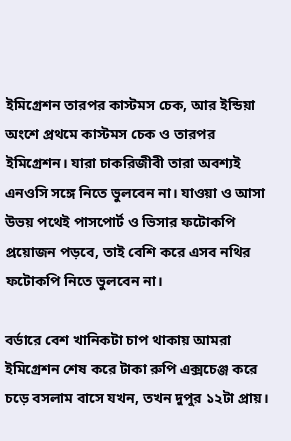ইমিগ্রেশন তারপর কাস্টমস চেক, আর ইন্ডিয়া অংশে প্রথমে কাস্টমস চেক ও তারপর ইমিগ্রেশন। যারা চাকরিজীবী তারা অবশ্যই এনওসি সঙ্গে নিতে ভুলবেন না। যাওয়া ও আসা উভয় পথেই পাসপোর্ট ও ভিসার ফটোকপি প্রয়োজন পড়বে, তাই বেশি করে এসব নথির ফটোকপি নিতে ভুলবেন না।

বর্ডারে বেশ খানিকটা চাপ থাকায় আমরা ইমিগ্রেশন শেষ করে টাকা রুপি এক্সচেঞ্জ করে চড়ে বসলাম বাসে যখন, তখন দুপুর ১২টা প্রায়।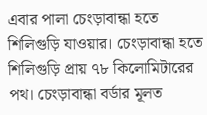এবার পালা চেংড়াবান্ধা হতে শিলিগুড়ি যাওয়ার। চেংড়াবান্ধা হতে শিলিগুড়ি প্রায় ৭৮ কিলোমিটারের পথ। চেংড়াবান্ধা বর্ডার মূলত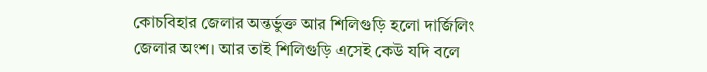কোচবিহার জেলার অন্তর্ভুক্ত আর শিলিগুড়ি হলো দার্জিলিং জেলার অংশ। আর তাই শিলিগুড়ি এসেই কেউ যদি বলে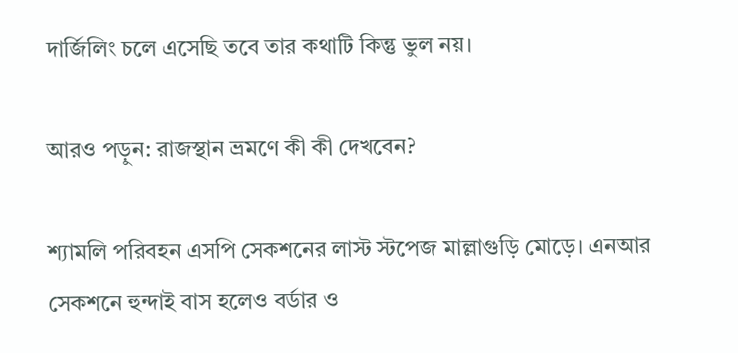দার্জিলিং চলে এসেছি তবে তার কথাটি কিন্তু ভুল নয়।

আরও পড়ুন: রাজস্থান ভ্রমণে কী কী দেখবেন?

শ্যামলি পরিবহন এসপি সেকশনের লাস্ট স্টপেজ মাল্লাগুড়ি মোড়ে। এনআর সেকশনে হুন্দাই বাস হলেও বর্ডার ও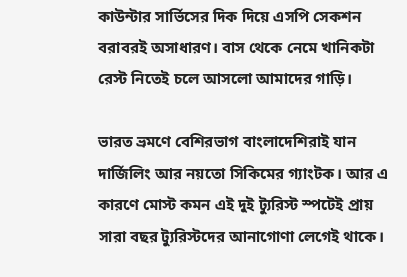কাউন্টার সার্ভিসের দিক দিয়ে এসপি সেকশন বরাবরই অসাধারণ। বাস থেকে নেমে খানিকটা রেস্ট নিতেই চলে আসলো আমাদের গাড়ি।

ভারত ভ্রমণে বেশিরভাগ বাংলাদেশিরাই যান দার্জিলিং আর নয়তো সিকিমের গ্যাংটক। আর এ কারণে মোস্ট কমন এই দুই ট্যুরিস্ট স্পটেই প্রায় সারা বছর ট্যুরিস্টদের আনাগোণা লেগেই থাকে।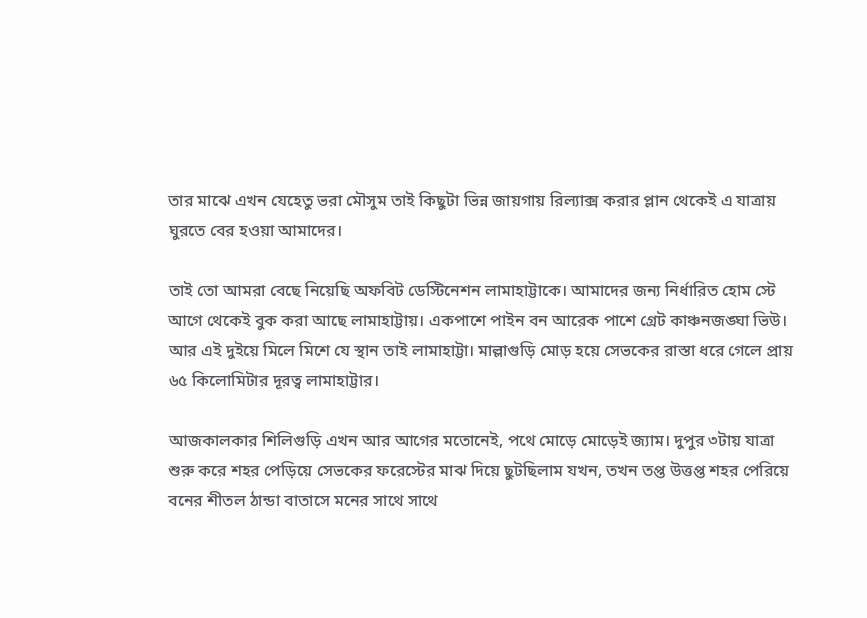তার মাঝে এখন যেহেতু ভরা মৌসুম তাই কিছুটা ভিন্ন জায়গায় রিল্যাক্স করার প্লান থেকেই এ যাত্রায় ঘুরতে বের হওয়া আমাদের।

তাই তো আমরা বেছে নিয়েছি অফবিট ডেস্টিনেশন লামাহাট্টাকে। আমাদের জন্য নির্ধারিত হোম স্টে আগে থেকেই বুক করা আছে লামাহাট্টায়। একপাশে পাইন বন আরেক পাশে গ্রেট কাঞ্চনজঙ্ঘা ভিউ। আর এই দুইয়ে মিলে মিশে যে স্থান তাই লামাহাট্টা। মাল্লাগুড়ি মোড় হয়ে সেভকের রাস্তা ধরে গেলে প্রায় ৬৫ কিলোমিটার দূরত্ব লামাহাট্টার।

আজকালকার শিলিগুড়ি এখন আর আগের মতোনেই, পথে মোড়ে মোড়েই জ্যাম। দুপুর ৩টায় যাত্রা শুরু করে শহর পেড়িয়ে সেভকের ফরেস্টের মাঝ দিয়ে ছুটছিলাম যখন, তখন তপ্ত উত্তপ্ত শহর পেরিয়ে বনের শীতল ঠান্ডা বাতাসে মনের সাথে সাথে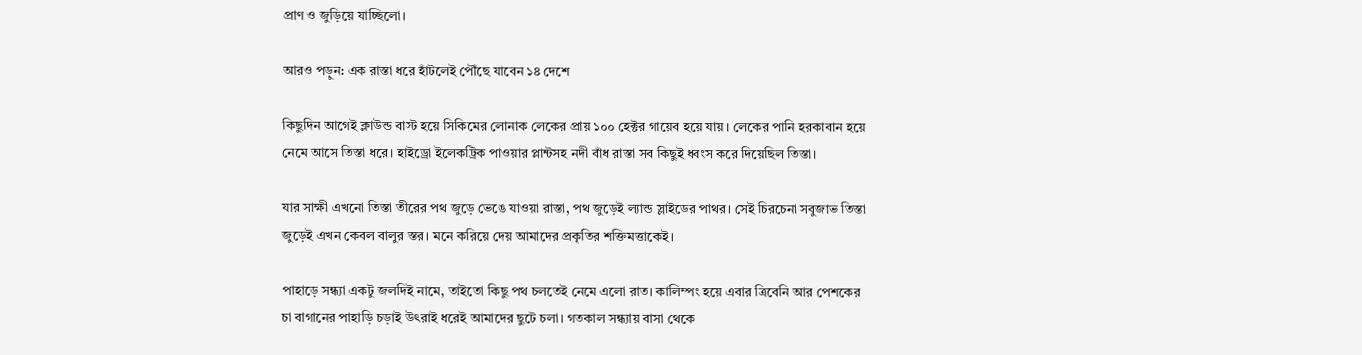প্রাণ ও জুড়িয়ে যাচ্ছিলো।

আরও পড়ুন: এক রাস্তা ধরে হাঁটলেই পৌঁছে যাবেন ১৪ দেশে

কিছুদিন আগেই ক্লাউন্ড বাস্ট হয়ে সিকিমের লোনাক লেকের প্রায় ১০০ হেক্টর গায়েব হয়ে যায়। লেকের পানি হরকাবান হয়ে নেমে আসে তিস্তা ধরে। হাইড্রো ইলেকট্রিক পাওয়ার প্লান্টসহ নদী বাঁধ রাস্তা সব কিছুই ধ্বংস করে দিয়েছিল তিস্তা।

যার সাক্ষী এখনো তিস্তা তীরের পথ জুড়ে ভেঙে যাওয়া রাস্তা, পথ জুড়েই ল্যান্ড স্লাইডের পাথর। সেই চিরচেনা সবুজাভ তিস্তা জুড়েই এখন কেবল বালুর স্তর। মনে করিয়ে দেয় আমাদের প্রকৃতির শক্তিমত্তাকেই।

পাহাড়ে সন্ধ্যা একটু জলদিই নামে, তাইতো কিছু পথ চলতেই নেমে এলো রাত। কালিম্পং হয়ে এবার ত্রিবেনি আর পেশকের চা বাগানের পাহাড়ি চড়াই উৎরাই ধরেই আমাদের ছুটে চলা। গতকাল সন্ধ্যায় বাসা থেকে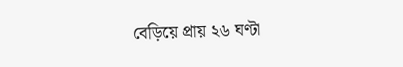বেড়িয়ে প্রায় ২৬ ঘণ্টা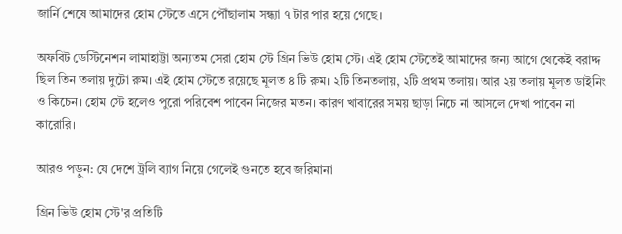জার্নি শেষে আমাদের হোম স্টেতে এসে পৌঁছালাম সন্ধ্যা ৭ টার পার হয়ে গেছে।

অফবিট ডেস্টিনেশন লামাহাট্টা অন্যতম সেরা হোম স্টে গ্রিন ভিউ হোম স্টে। এই হোম স্টেতেই আমাদের জন্য আগে থেকেই বরাদ্দ ছিল তিন তলায় দুটো রুম। এই হোম স্টেতে রয়েছে মূলত ৪ টি রুম। ২টি তিনতলায়, ২টি প্রথম তলায়। আর ২য় তলায় মূলত ডাইনিং ও কিচেন। হোম স্টে হলেও পুরো পরিবেশ পাবেন নিজের মতন। কারণ খাবারের সময় ছাড়া নিচে না আসলে দেখা পাবেন না কারোরি।

আরও পড়ুন: যে দেশে ট্রলি ব্যাগ নিয়ে গেলেই গুনতে হবে জরিমানা

গ্রিন ভিউ হোম স্টে'র প্রতিটি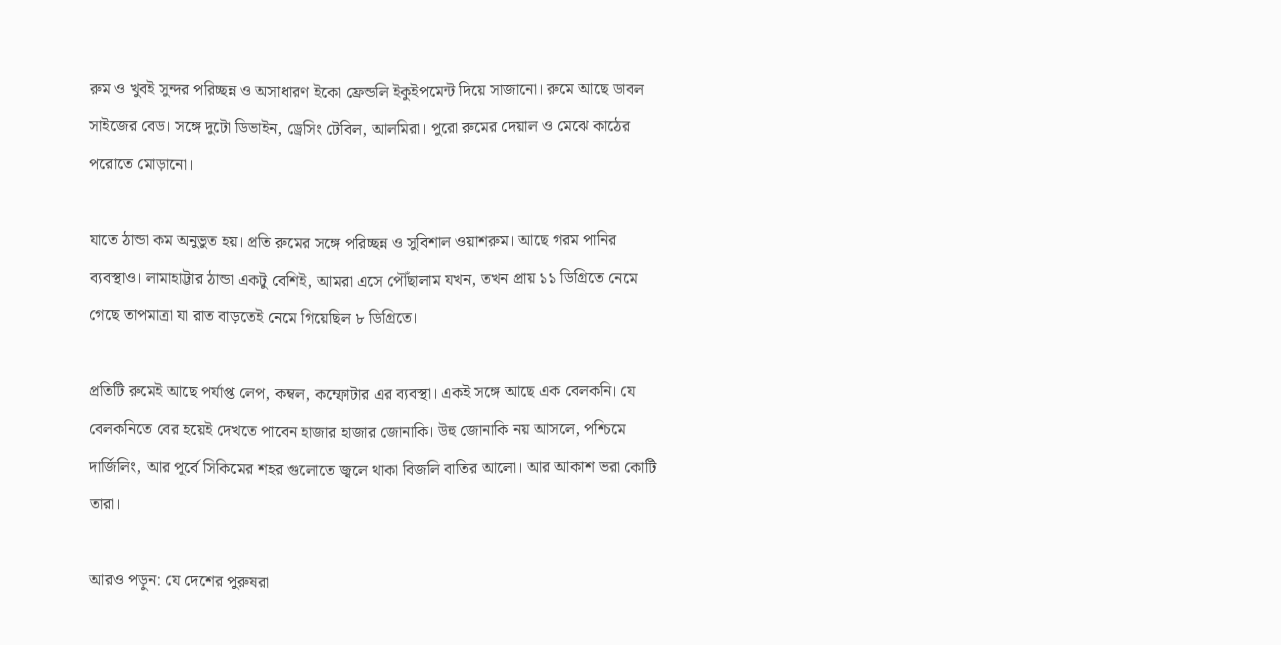রুম ও খুবই সুন্দর পরিচ্ছন্ন ও অসাধারণ ইকো ফ্রেন্ডলি ইকুইপমেন্ট দিয়ে সাজানো। রুমে আছে ডাবল সাইজের বেড। সঙ্গে দুটো ডিভাইন, ড্রেসিং টেবিল, আলমিরা। পুরো রুমের দেয়াল ও মেঝে কাঠের পরোতে মোড়ানো।

যাতে ঠান্ডা কম অনুভুত হয়। প্রতি রুমের সঙ্গে পরিচ্ছন্ন ও সুবিশাল ওয়াশরুম। আছে গরম পানির ব্যবস্থাও। লামাহাট্টার ঠান্ডা একটু বেশিই, আমরা এসে পৌঁছালাম যখন, তখন প্রায় ১১ ডিগ্রিতে নেমে গেছে তাপমাত্রা যা রাত বাড়তেই নেমে গিয়েছিল ৮ ডিগ্রিতে।

প্রতিটি রুমেই আছে পর্যাপ্ত লেপ, কম্বল, কম্ফোটার এর ব্যবস্থা। একই সঙ্গে আছে এক বেলকনি। যে বেলকনিতে বের হয়েই দেখতে পাবেন হাজার হাজার জোনাকি। উহু জোনাকি নয় আসলে, পশ্চিমে দার্জিলিং, আর পূর্বে সিকিমের শহর গুলোতে জ্বলে থাকা বিজলি বাতির আলো। আর আকাশ ভরা কোটি তারা।

আরও পড়ুন: যে দেশের পুরুষরা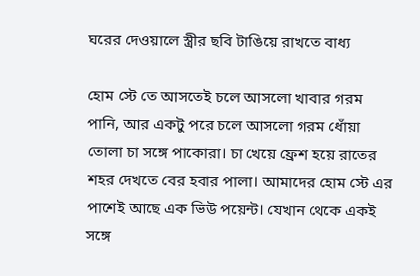ঘরের দেওয়ালে স্ত্রীর ছবি টাঙিয়ে রাখতে বাধ্য

হোম স্টে তে আসতেই চলে আসলো খাবার গরম পানি, আর একটু পরে চলে আসলো গরম ধোঁয়া তোলা চা সঙ্গে পাকোরা। চা খেয়ে ফ্রেশ হয়ে রাতের শহর দেখতে বের হবার পালা। আমাদের হোম স্টে এর পাশেই আছে এক ভিউ পয়েন্ট। যেখান থেকে একই সঙ্গে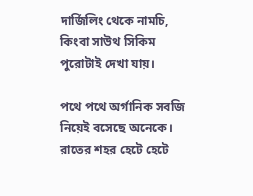দার্জিলিং থেকে নামচি, কিংবা সাউথ সিকিম পুরোটাই দেখা যায়।

পথে পথে অর্গানিক সবজি নিয়েই বসেছে অনেকে। রাতের শহর হেটে হেটে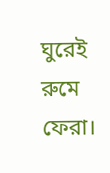ঘুরেই রুমে ফেরা।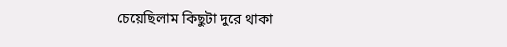চেয়েছিলাম কিছুটা দুরে থাকা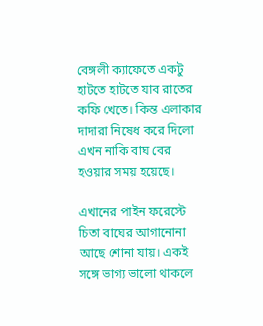বেঙ্গলী ক্যাফেতে একটু হাটতে হাটতে যাব রাতের কফি খেতে। কিন্ত এলাকার দাদারা নিষেধ করে দিলো এখন নাকি বাঘ বের হওয়ার সময় হয়েছে।

এখানের পাইন ফরেস্টে চিতা বাঘের আগানোনা আছে শোনা যায়। একই সঙ্গে ভাগ্য ভালো থাকলে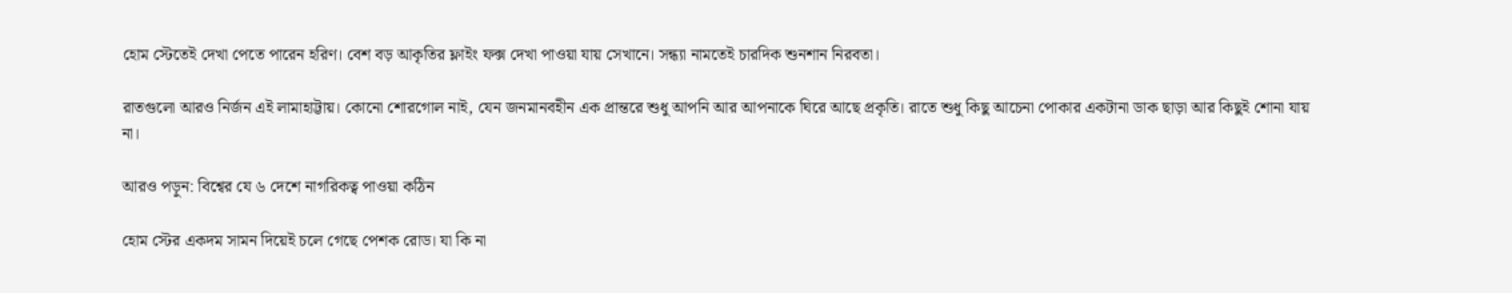হোম স্টেতেই দেখা পেতে পারেন হরিণ। বেশ বড় আকৃতির ফ্লাইং ফক্স দেখা পাওয়া যায় সেখানে। সন্ধ্যা নামতেই চারদিক শুনশান নিরবতা।

রাতগুলো আরও নির্জন এই লামাহাট্টায়। কোনো শোরগোল নাই, যেন জনমানবহীন এক প্রান্তরে শুধু আপনি আর আপনাকে ঘিরে আছে প্রকৃতি। রাতে শুধু কিছু আচেনা পোকার একটানা ডাক ছাড়া আর কিছুই শোনা যায় না।

আরও পড়ুন: বিশ্বের যে ৬ দেশে নাগরিকত্ব পাওয়া কঠিন

হোম স্টের একদম সামন দিয়েই চলে গেছে পেশক রোড। যা কি না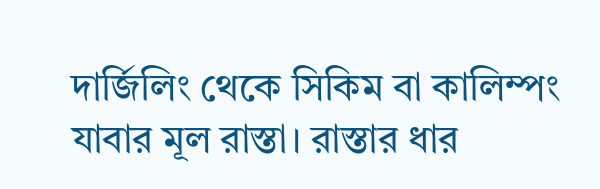দার্জিলিং থেকে সিকিম বা কালিম্পং যাবার মূল রাস্তা। রাস্তার ধার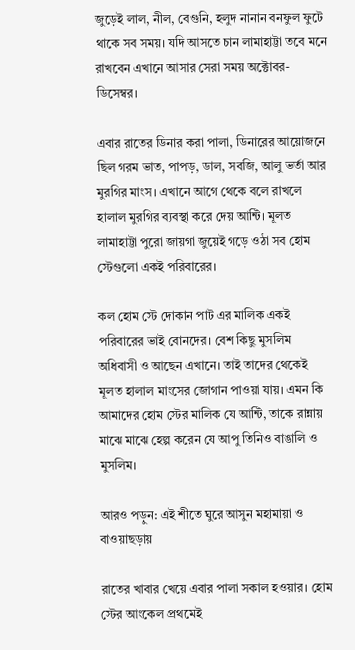জুড়েই লাল, নীল, বেগুনি, হলুদ নানান বনফুল ফুটে থাকে সব সময়। যদি আসতে চান লামাহাট্টা তবে মনে রাখবেন এখানে আসার সেরা সময় অক্টোবর-ডিসেম্বর।

এবার রাতের ডিনার করা পালা, ডিনারের আয়োজনে ছিল গরম ভাত, পাপড়, ডাল, সবজি, আলু ভর্তা আর মুরগির মাংস। এখানে আগে থেকে বলে রাখলে হালাল মুরগির ব্যবস্থা করে দেয় আন্টি। মূলত লামাহাট্টা পুরো জায়গা জুয়েই গড়ে ওঠা সব হোম স্টেগুলো একই পরিবারের।

কল হোম স্টে দোকান পাট এর মালিক একই পরিবারের ভাই বোনদের। বেশ কিছু মুসলিম অধিবাসী ও আছেন এখানে। তাই তাদের থেকেই মূলত হালাল মাংসের জোগান পাওয়া যায়। এমন কি আমাদের হোম স্টের মালিক যে আন্টি, তাকে রান্নায় মাঝে মাঝে হেল্প করেন যে আপু তিনিও বাঙালি ও মুসলিম।

আরও পড়ুন: এই শীতে ঘুরে আসুন মহামায়া ও বাওয়াছড়ায়

রাতের খাবার খেয়ে এবার পালা সকাল হওয়ার। হোম স্টের আংকেল প্রথমেই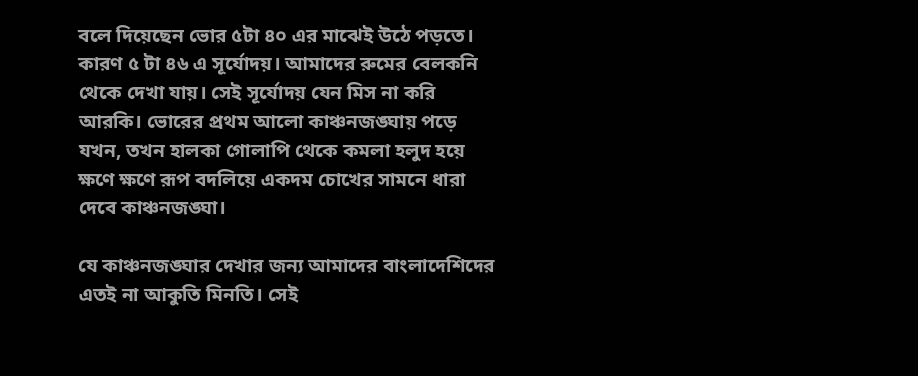বলে দিয়েছেন ভোর ৫টা ৪০ এর মাঝেই উঠে পড়তে। কারণ ৫ টা ৪৬ এ সূর্যোদয়। আমাদের রুমের বেলকনি থেকে দেখা যায়। সেই সূর্যোদয় যেন মিস না করি আরকি। ভোরের প্রথম আলো কাঞ্চনজঙ্ঘায় পড়ে যখন, তখন হালকা গোলাপি থেকে কমলা হলুদ হয়ে ক্ষণে ক্ষণে রূপ বদলিয়ে একদম চোখের সামনে ধারা দেবে কাঞ্চনজঙ্ঘা।

যে কাঞ্চনজঙ্ঘার দেখার জন্য আমাদের বাংলাদেশিদের এতই না আকুতি মিনতি। সেই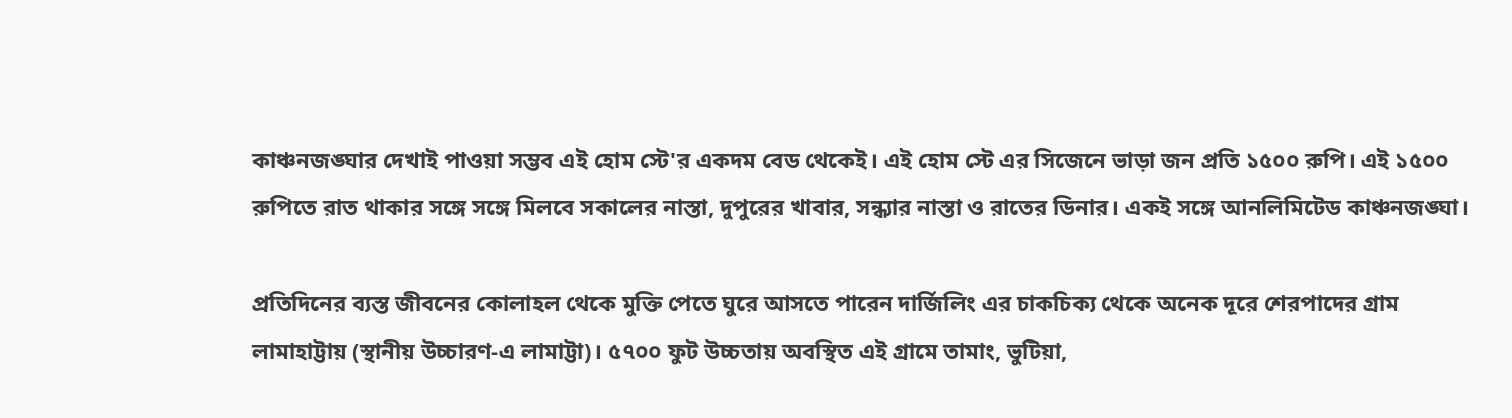কাঞ্চনজঙ্ঘার দেখাই পাওয়া সম্ভব এই হোম স্টে'র একদম বেড থেকেই। এই হোম স্টে এর সিজেনে ভাড়া জন প্রতি ১৫০০ রুপি। এই ১৫০০ রুপিতে রাত থাকার সঙ্গে সঙ্গে মিলবে সকালের নাস্তা, দুপুরের খাবার, সন্ধ্যার নাস্তা ও রাতের ডিনার। একই সঙ্গে আনলিমিটেড কাঞ্চনজঙ্ঘা।

প্রতিদিনের ব্যস্ত জীবনের কোলাহল থেকে মুক্তি পেতে ঘুরে আসতে পারেন দার্জিলিং এর চাকচিক্য থেকে অনেক দূরে শেরপাদের গ্রাম লামাহাট্টায় (স্থানীয় উচ্চারণ-এ লামাট্টা)। ৫৭০০ ফুট উচ্চতায় অবস্থিত এই গ্রামে তামাং, ভুটিয়া,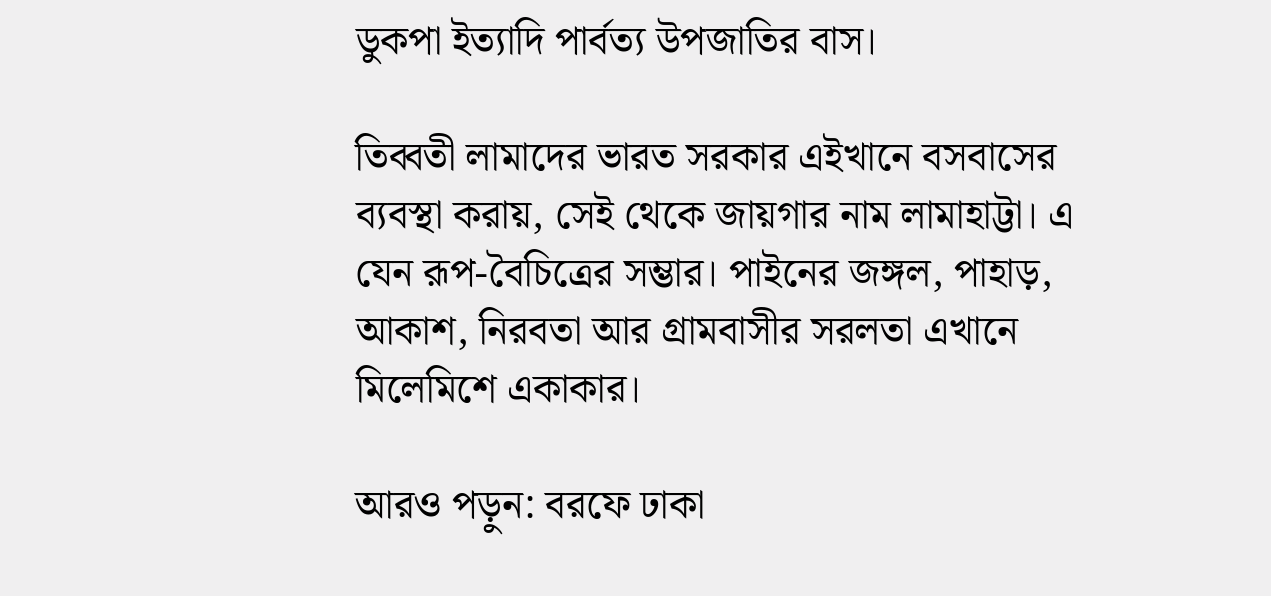ডুকপা ইত্যাদি পার্বত্য উপজাতির বাস।

তিব্বতী লামাদের ভারত সরকার এইখানে বসবাসের ব্যবস্থা করায়, সেই থেকে জায়গার নাম লামাহাট্টা। এ যেন রূপ-বৈচিত্রের সম্ভার। পাইনের জঙ্গল, পাহাড়, আকাশ, নিরবতা আর গ্রামবাসীর সরলতা এখানে মিলেমিশে একাকার।

আরও পড়ুন: বরফে ঢাকা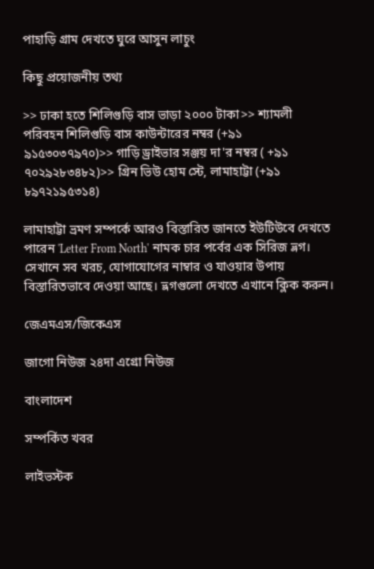পাহাড়ি গ্রাম দেখতে ঘুরে আসুন লাচুং

কিছু প্রয়োজনীয় তথ্য

>> ঢাকা হতে শিলিগুড়ি বাস ভাড়া ২০০০ টাকা>> শ্যামলী পরিবহন শিলিগুড়ি বাস কাউন্টারের নম্বর (+৯১ ৯১৫৩০৩৭৯৭০)>> গাড়ি ড্রাইভার সঞ্জয় দা'র নম্বর ( +৯১ ৭০২৯২৮৩৪৮২)>> গ্রিন ভিউ হোম স্টে, লামাহাট্টা (+৯১ ৮৯৭২১৯৫৩১৪)

লামাহাট্টা ভ্রমণ সম্পর্কে আরও বিস্তারিত জানতে ইউটিউবে দেখতে পারেন 'Letter From North' নামক চার পর্বের এক সিরিজ ভ্লগ। সেখানে সব খরচ, যোগাযোগের নাম্বার ও যাওয়ার উপায় বিস্তারিতভাবে দেওয়া আছে। ভ্লগগুলো দেখতে এখানে ক্লিক করুন।

জেএমএস/জিকেএস

জাগো নিউজ ২৪দা এগ্রো নিউজ

বাংলাদেশ

সম্পর্কিত খবর

লাইভস্টক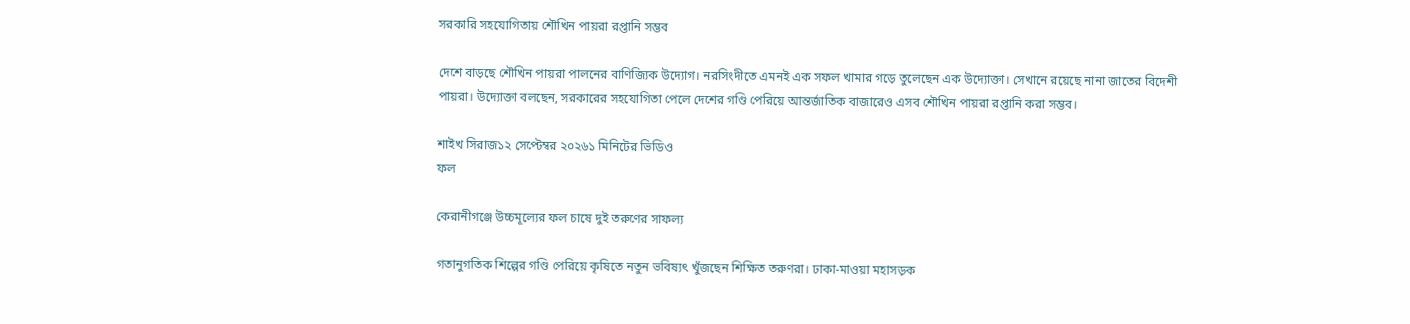সরকারি সহযোগিতায় শৌখিন পায়রা রপ্তানি সম্ভব

দেশে বাড়ছে শৌখিন পায়রা পালনের বাণিজ্যিক উদ্যোগ। নরসিংদীতে এমনই এক সফল খামার গড়ে তুলেছেন এক উদ্যোক্তা। সেখানে রয়েছে নানা জাতের বিদেশী পায়রা। উদ্যোক্তা বলছেন, সরকারের সহযোগিতা পেলে দেশের গণ্ডি পেরিয়ে আন্তর্জাতিক বাজারেও এসব শৌখিন পায়রা রপ্তানি করা সম্ভব।

শাইখ সিরাজ১২ সেপ্টেম্বর ২০২৬১ মিনিটের ভিডিও
ফল

কেরানীগঞ্জে উচ্চমূল্যের ফল চাষে দুই তরুণের সাফল্য

গতানুগতিক শিল্পের গণ্ডি পেরিয়ে কৃষিতে নতুন ভবিষ্যৎ খুঁজছেন শিক্ষিত তরুণরা। ঢাকা-মাওয়া মহাসড়ক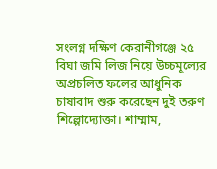সংলগ্ন দক্ষিণ কেরানীগঞ্জে ২৫ বিঘা জমি লিজ নিয়ে উচ্চমূল্যের অপ্রচলিত ফলের আধুনিক চাষাবাদ শুরু করেছেন দুই তরুণ শিল্পোদ্যোক্তা। শাম্মাম,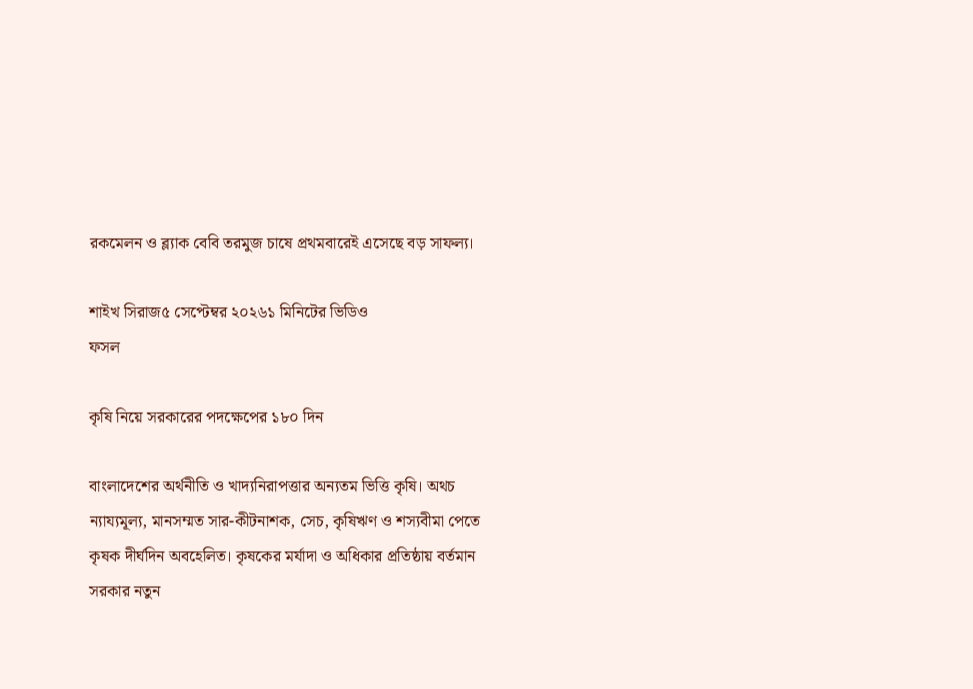রকমেলন ও ব্ল্যাক বেবি তরমুজ চাষে প্রথমবারেই এসেছে বড় সাফল্য।

শাইখ সিরাজ৫ সেপ্টেম্বর ২০২৬১ মিনিটের ভিডিও
ফসল

কৃষি নিয়ে সরকারের পদক্ষেপের ১৮০ দিন

বাংলাদেশের অর্থনীতি ও খাদ্যনিরাপত্তার অন্যতম ভিত্তি কৃষি। অথচ ন্যায্যমূল্য, মানসম্মত সার-কীটনাশক, সেচ, কৃষিঋণ ও শস্যবীমা পেতে কৃষক দীর্ঘদিন অবহেলিত। কৃষকের মর্যাদা ও অধিকার প্রতিষ্ঠায় বর্তমান সরকার নতুন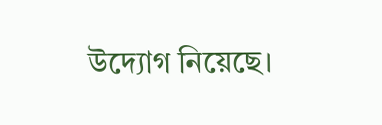উদ্যোগ নিয়েছে।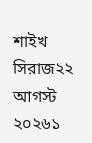শাইখ সিরাজ২২ আগস্ট ২০২৬১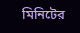মিনিটের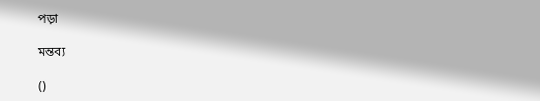পড়া

মন্তব্য

()